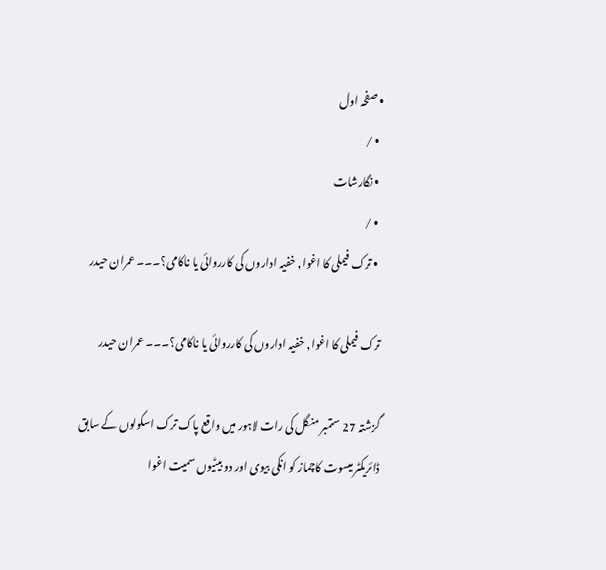• صفحہ اول
  • /
  • نگارشات
  • /
  • ترک فیملی کا اغوا, خفیہ اداروں کی کارروائی یا ناکامی؟۔۔۔ عمران حیدر

ترک فیملی کا اغوا, خفیہ اداروں کی کارروائی یا ناکامی؟۔۔۔ عمران حیدر

گزشتہ 27 ستمبر منگل کی رات لاہور میں واقع پاک ترک اسکولوں کے سابق ڈائریکٹر میسوت کاچماز کو انکی بیوی اور دو بیٹیوں سمیت اغوا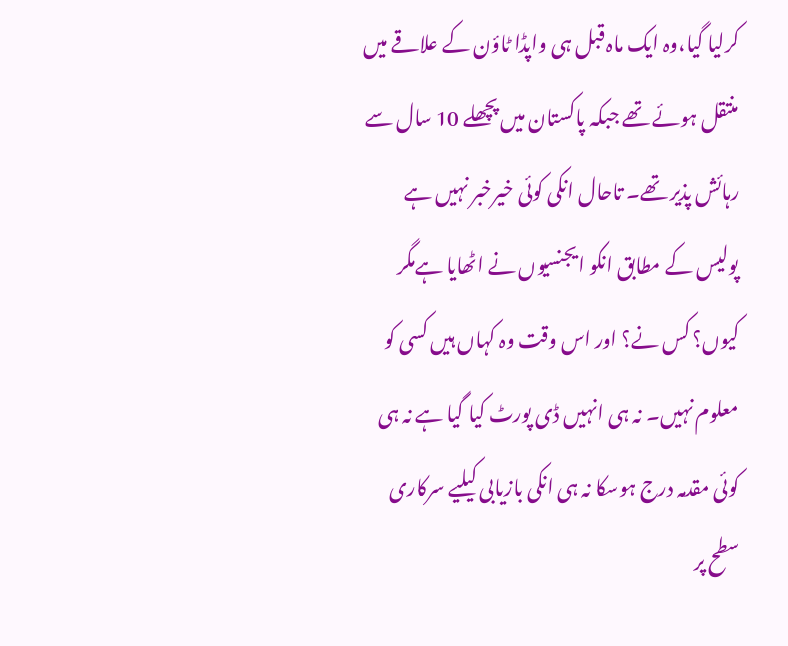کرلیا گیا،وہ ایک ماہ قبل ہی واپڈا ٹاؤن کے علاقے میں منتقل ہوئے تھے جبکہ پاکستان میں پچھلے 10 سال سے رہائش پذیر تھے۔ تاحال انکی کوئی خیرخبر نہیں ہے پولیس کے مطابق انکو ایجنسیوں نے اٹھایا ہےمگر کیوں؟ کس نے؟ اور اس وقت وہ کہاں ہیں کسی کو معلوم نہیں۔ نہ ہی انہیں ڈی پورٹ کیا گیا ہے نہ ہی کوئی مقدمہ درج ہوسکا نہ ہی انکی بازیابی کیلیے سرکاری سطح پر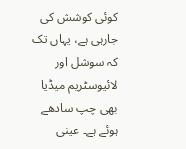کوئی کوشش کی جارہی ہے، یہاں تک کہ سوشل اور لائیوسٹریم میڈیا بھی چپ سادھے ہوئے ہے۔ عینی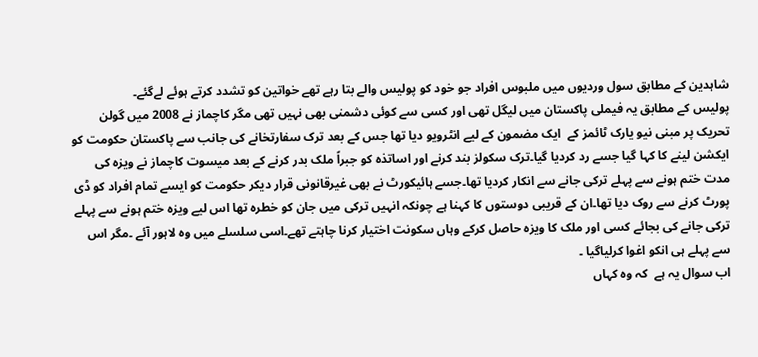شاہدین کے مطابق سول وردیوں میں ملبوس افراد جو خود کو پولیس والے بتا رہے تھے خواتین کو تشدد کرتے ہوئے لےگئے۔
پولیس کے مطابق یہ فیملی پاکستان میں لیگل تھی اور کسی سے کوئی دشمنی بھی نہیں تھی مگر کاچماز نے 2008 میں گولن تحریک پر مبنی نیو یارک ٹائمز کے  ایک مضمون کے لیے انٹرویو دیا تھا جس کے بعد ترک سفارتخانے کی جانب سے پاکستان حکومت کو ایکشن لینے کا کہا گیا جسے رد کردیا گیا۔ترک سکولز بند کرنے اور اساتذہ کو جبراً ملک بدر کرنے کے بعد میسوت کاچماز نے ویزہ کی مدت ختم ہونے سے پہلے ترکی جانے سے انکار کردیا تھا۔جسے ہائیکورٹ نے بھی غیرقانونی قرار دیکر حکومت کو ایسے تمام افراد کو ڈی پورٹ کرنے سے روک دیا تھا۔ان کے قریبی دوستوں کا کہنا ہے چونکہ انہیں ترکی میں جان کو خطرہ تھا اس لیے ویزہ ختم ہونے سے پہلے ترکی جانے کی بجائے کسی اور ملک کا ویزہ حاصل کرکے وہاں سکونت اختیار کرنا چاہتے تھے۔اسی سلسلے میں وہ لاہور آئے ۔مگر اس سے پہلے ہی انکو اغوا کرلیاگیا ۔
اب سوال یہ ہے  کہ وہ کہاں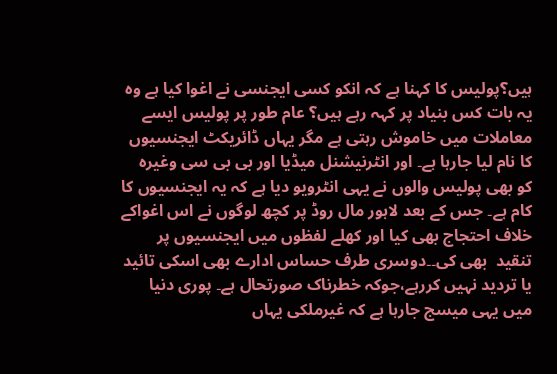ہیں؟پولیس کا کہنا ہے کہ انکو کسی ایجنسی نے اغوا کیا ہے وہ یہ بات کس بنیاد پر کہہ رہے ہیں؟ عام طور پر پولیس ایسے معاملات میں خاموش رہتی ہے مگر یہاں ڈائریکٹ ایجنسیوں کا نام لیا جارہا ہے۔ اور انٹرنیشنل میڈیا اور بی بی سی وغیرہ کو بھی پولیس والوں نے یہی انٹرویو دیا ہے کہ یہ ایجنسیوں کا کام ہے۔ جس کے بعد لاہور مال روڈ پر کچھ لوگوں نے اس اغواکے خلاف احتجاج بھی کیا اور کھلے لفظوں میں ایجنسیوں پر تنقید  بھی کی۔۔دوسری طرف حساس ادارے بھی اسکی تائید یا تردید نہیں کررہے،جوکہ خطرناک صورتحال ہے۔ پوری دنیا میں یہی میسج جارہا ہے کہ غیرملکی یہاں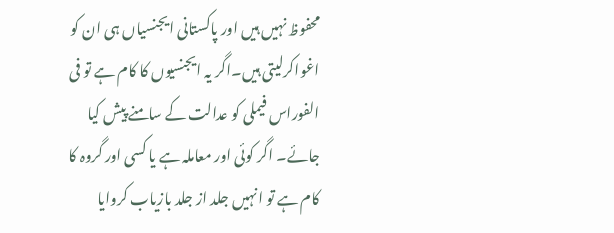محفوظ نہیں ہیں اور پاکستانی ایجنسیاں ہی ان کو اغواکرلیتی ہیں۔اگر یہ ایجنسیوں کا کام ہے تو فی الفوراس فیملی کو عدالت کے سامنے پیش کیا جائے۔ اگر کوئی اور معاملہ ہے یا کسی اور گروہ کا کام ہے تو انہیں جلد از جلد بازیاب کروایا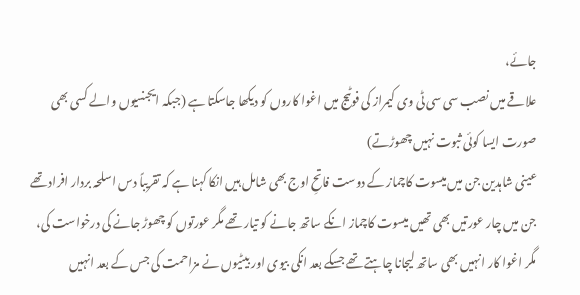جائے،
علاقے میں نصب سی سی ٹی وی کیمراز کی فوٹیج میں اغوا کاروں کو دیکھا جاسکتا ہے (جبکہ ایجنسیوں والے کسی بھی صورت ایسا کوئی ثبوت نہیں چھوڑتے)
عینی شاہدین جن میں میسوت کاچماز کے دوست فاتحِ اوج بھی شامل ہیں انکا کہنا ہے کہ تقریباً دس اسلحہ بردار افراد تھے جن میں چار عورتیں بھی تھیں میسوت کاچماز انکے ساتھ جانے کو تیار تھے مگر عورتوں کو چھوڑ جانے کی درخواست کی، مگر اغوا کار انہیں بھی ساتھ لیجانا چاہتے تھے جسکے بعد انکی بیوی اور بیٹیوں نے مزاحمت کی جس کے بعد انہیں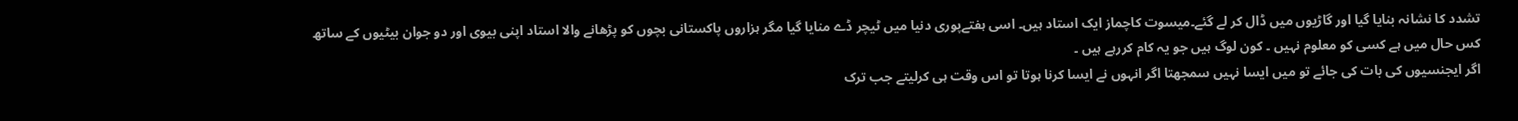تشدد کا نشانہ بنایا گیا اور گاڑیوں میں ڈال کر لے گئے۔میسوت کاچماز ایک استاد ہیں۔ اسی ہفتےپوری دنیا میں ٹیچر ڈے منایا گیا مگر ہزاروں پاکستانی بچوں کو پڑھانے والا استاد اپنی بیوی اور دو جوان بیٹیوں کے ساتھ کس حال میں ہے کسی کو معلوم نہیں ۔ کون لوگ ہیں جو یہ کام کررہے ہیں ۔
اگر ایجنسیوں کی بات کی جائے تو میں ایسا نہیں سمجھتا اگر انہوں نے ایسا کرنا ہوتا تو اس وقت ہی کرلیتے جب ترک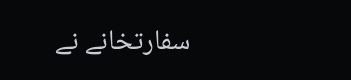سفارتخانے نے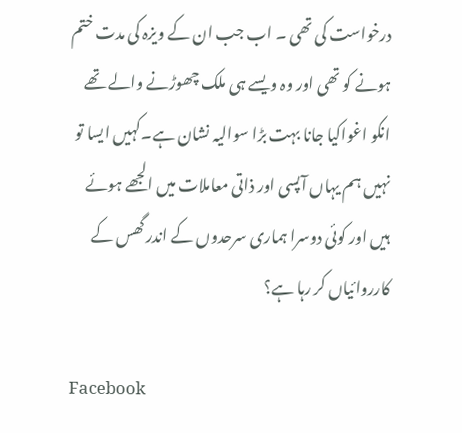درخواست کی تھی ۔ اب جب ان کے ویزہ کی مدت ختم ہونے کو تھی اور وہ ویسے ہی ملک چھوڑنے والے تھے انکو اغواکیا جانا بہت بڑا سوالیہ نشان ہے۔کہیں ایسا تو نہیں ہم یہاں آپسی اور ذاتی معاملات میں الجھے ہوئے ہیں اور کوئی دوسرا ہماری سرحدوں کے اندر گھس کے کارروائیاں کر رہا ہے؟

Facebook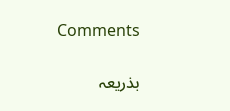Comments

بذریعہ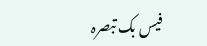فیس بک تبصرہ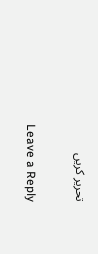تحریر کریں

Leave a Reply